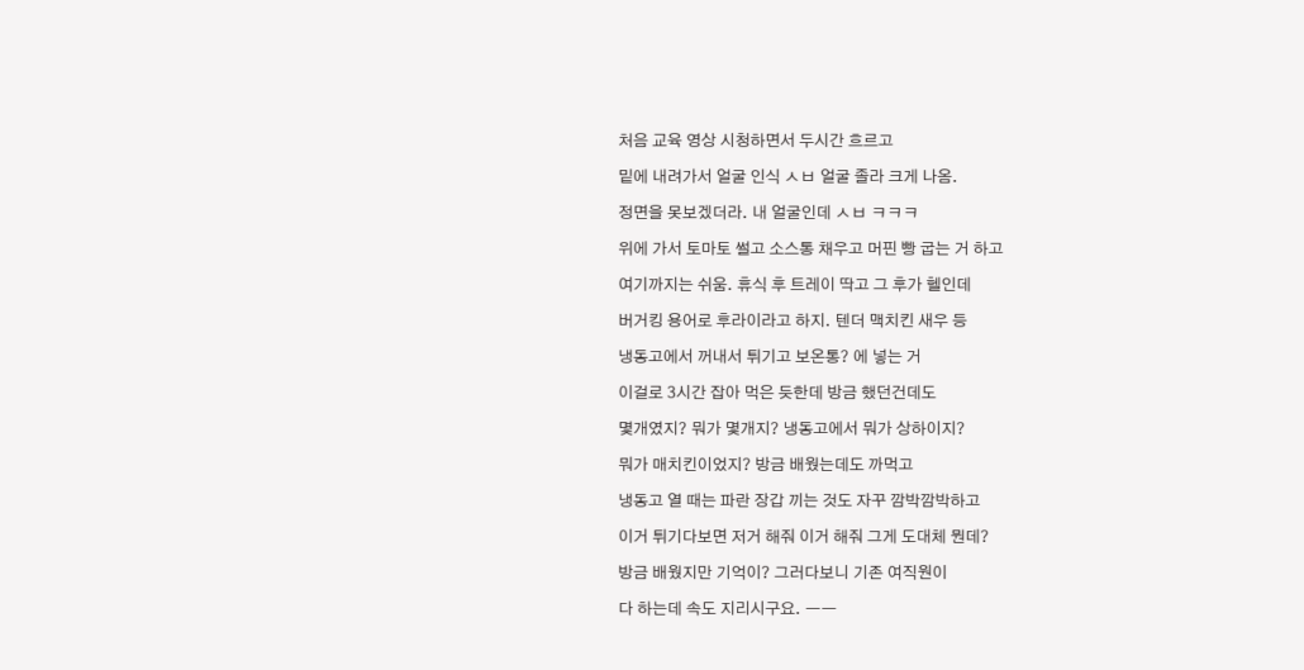처음 교육 영상 시청하면서 두시간 흐르고

밑에 내려가서 얼굴 인식 ㅅㅂ 얼굴 졸라 크게 나옴.

정면을 못보겠더라. 내 얼굴인데 ㅅㅂ ㅋㅋㅋ

위에 가서 토마토 썰고 소스통 채우고 머핀 빵 굽는 거 하고

여기까지는 쉬움. 휴식 후 트레이 딱고 그 후가 헬인데

버거킹 용어로 후라이라고 하지. 텐더 맥치킨 새우 등

냉동고에서 꺼내서 튀기고 보온통? 에 넣는 거

이걸로 3시간 잡아 먹은 듯한데 방금 했던건데도

몇개였지? 뭐가 몇개지? 냉동고에서 뭐가 상하이지?

뭐가 매치킨이었지? 방금 배웠는데도 까먹고

냉동고 열 때는 파란 장갑 끼는 것도 자꾸 깜박깜박하고

이거 튀기다보면 저거 해줘 이거 해줘 그게 도대체 뭔데?

방금 배웠지만 기억이? 그러다보니 기존 여직원이

다 하는데 속도 지리시구요. ㅡㅡ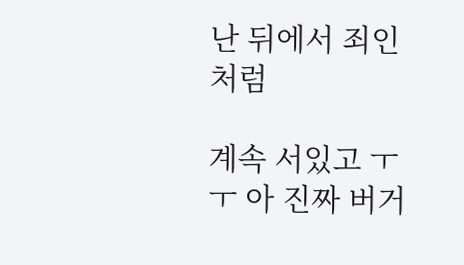난 뒤에서 죄인처럼

계속 서있고 ㅜㅜ 아 진짜 버거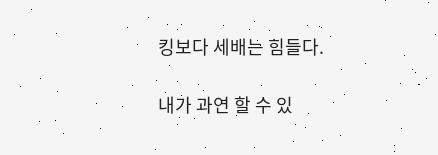킹보다 세배는 힘들다.

내가 과연 할 수 있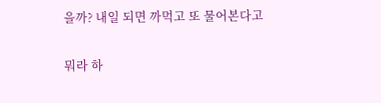을까? 내일 되면 까먹고 또 물어본다고

뭐라 하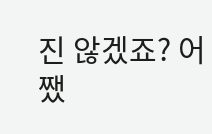진 않겠죠? 어쨌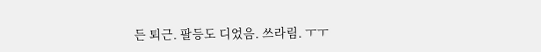든 퇴근. 팔등도 디었음. 쓰라림. ㅜㅜ